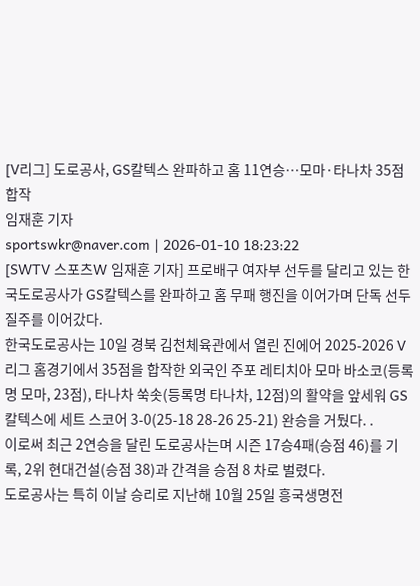[V리그] 도로공사, GS칼텍스 완파하고 홈 11연승…모마·타나차 35점 합작
임재훈 기자
sportswkr@naver.com | 2026-01-10 18:23:22
[SWTV 스포츠W 임재훈 기자] 프로배구 여자부 선두를 달리고 있는 한국도로공사가 GS칼텍스를 완파하고 홈 무패 행진을 이어가며 단독 선두 질주를 이어갔다.
한국도로공사는 10일 경북 김천체육관에서 열린 진에어 2025-2026 V리그 홈경기에서 35점을 합작한 외국인 주포 레티치아 모마 바소코(등록명 모마, 23점), 타나차 쑥솟(등록명 타나차, 12점)의 활약을 앞세워 GS칼텍스에 세트 스코어 3-0(25-18 28-26 25-21) 완승을 거뒀다. .
이로써 최근 2연승을 달린 도로공사는며 시즌 17승4패(승점 46)를 기록, 2위 현대건설(승점 38)과 간격을 승점 8 차로 벌렸다.
도로공사는 특히 이날 승리로 지난해 10월 25일 흥국생명전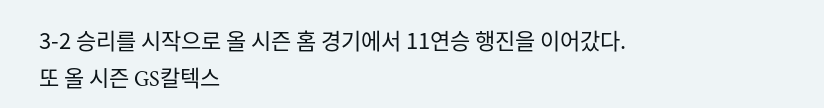3-2 승리를 시작으로 올 시즌 홈 경기에서 11연승 행진을 이어갔다.
또 올 시즌 GS칼텍스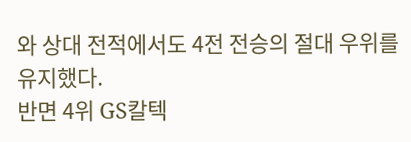와 상대 전적에서도 4전 전승의 절대 우위를 유지했다.
반면 4위 GS칼텍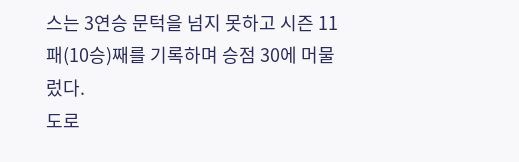스는 3연승 문턱을 넘지 못하고 시즌 11패(10승)째를 기록하며 승점 30에 머물렀다.
도로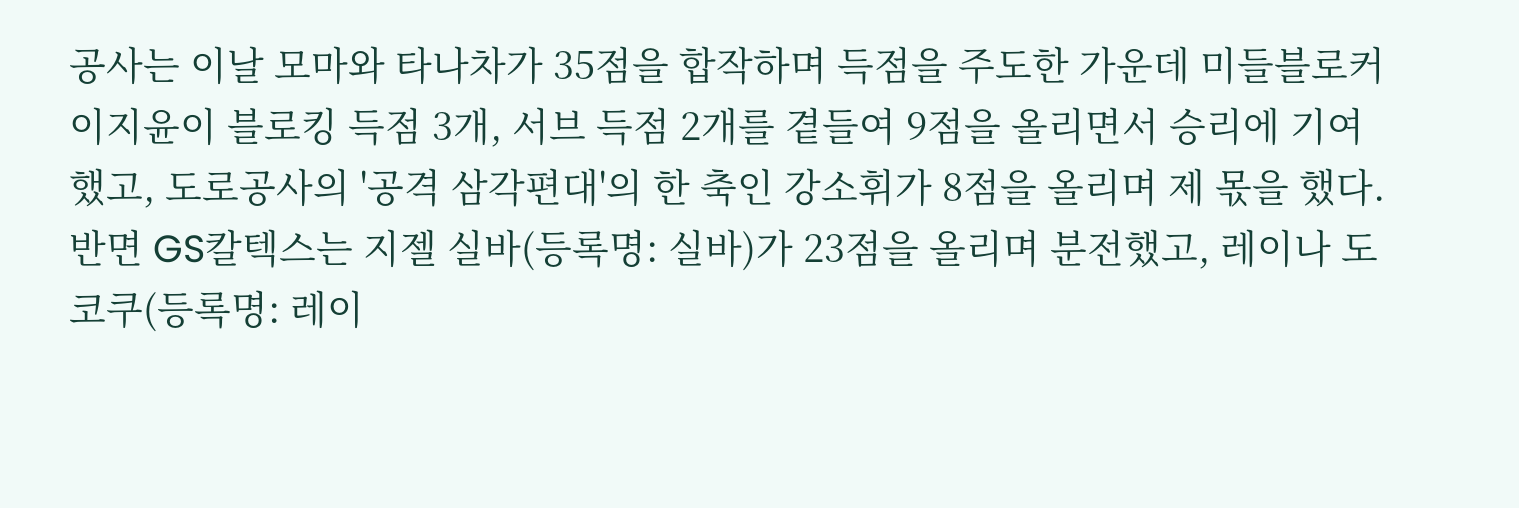공사는 이날 모마와 타나차가 35점을 합작하며 득점을 주도한 가운데 미들블로커 이지윤이 블로킹 득점 3개, 서브 득점 2개를 곁들여 9점을 올리면서 승리에 기여했고, 도로공사의 '공격 삼각편대'의 한 축인 강소휘가 8점을 올리며 제 몫을 했다.
반면 GS칼텍스는 지젤 실바(등록명: 실바)가 23점을 올리며 분전했고, 레이나 도코쿠(등록명: 레이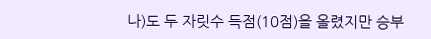나)도 두 자릿수 득점(10점)을 올렸지만 승부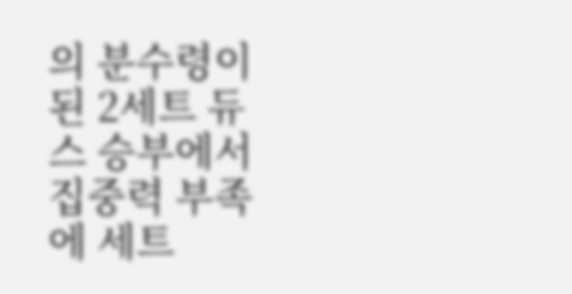의 분수령이 된 2세트 듀스 승부에서 집중력 부족에 세트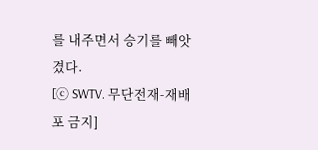를 내주면서 승기를 빼앗겼다.
[ⓒ SWTV. 무단전재-재배포 금지]